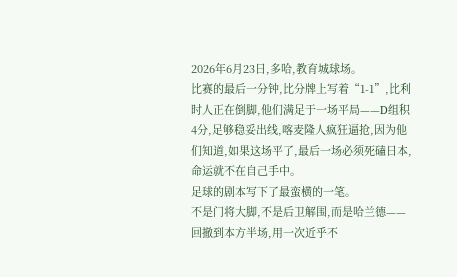2026年6月23日,多哈,教育城球场。
比赛的最后一分钟,比分牌上写着“1-1”,比利时人正在倒脚,他们满足于一场平局——D组积4分,足够稳妥出线,喀麦隆人疯狂逼抢,因为他们知道,如果这场平了,最后一场必须死磕日本,命运就不在自己手中。
足球的剧本写下了最蛮横的一笔。
不是门将大脚,不是后卫解围,而是哈兰德——回撤到本方半场,用一次近乎不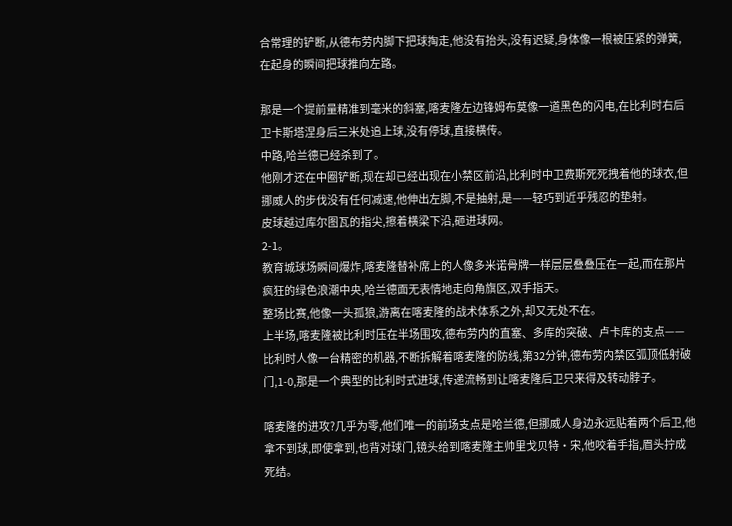合常理的铲断,从德布劳内脚下把球掏走,他没有抬头,没有迟疑,身体像一根被压紧的弹簧,在起身的瞬间把球推向左路。

那是一个提前量精准到毫米的斜塞,喀麦隆左边锋姆布莫像一道黑色的闪电,在比利时右后卫卡斯塔涅身后三米处追上球,没有停球,直接横传。
中路,哈兰德已经杀到了。
他刚才还在中圈铲断,现在却已经出现在小禁区前沿,比利时中卫费斯死死拽着他的球衣,但挪威人的步伐没有任何减速,他伸出左脚,不是抽射,是——轻巧到近乎残忍的垫射。
皮球越过库尔图瓦的指尖,擦着横梁下沿,砸进球网。
2-1。
教育城球场瞬间爆炸,喀麦隆替补席上的人像多米诺骨牌一样层层叠叠压在一起,而在那片疯狂的绿色浪潮中央,哈兰德面无表情地走向角旗区,双手指天。
整场比赛,他像一头孤狼,游离在喀麦隆的战术体系之外,却又无处不在。
上半场,喀麦隆被比利时压在半场围攻,德布劳内的直塞、多库的突破、卢卡库的支点——比利时人像一台精密的机器,不断拆解着喀麦隆的防线,第32分钟,德布劳内禁区弧顶低射破门,1-0,那是一个典型的比利时式进球,传递流畅到让喀麦隆后卫只来得及转动脖子。

喀麦隆的进攻?几乎为零,他们唯一的前场支点是哈兰德,但挪威人身边永远贴着两个后卫,他拿不到球,即使拿到,也背对球门,镜头给到喀麦隆主帅里戈贝特·宋,他咬着手指,眉头拧成死结。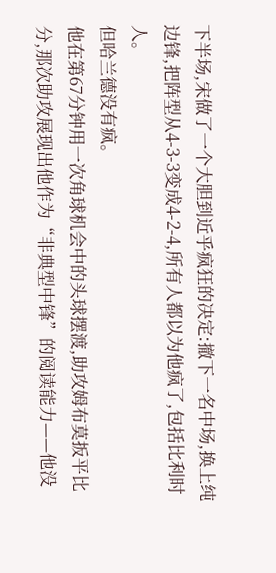下半场,宋做了一个大胆到近乎疯狂的决定:撤下一名中场,换上纯边锋,把阵型从4-3-3变成4-2-4,所有人都以为他疯了,包括比利时人。
但哈兰德没有疯。
他在第67分钟用一次角球机会中的头球摆渡,助攻姆布莫扳平比分,那次助攻展现出他作为“非典型中锋”的阅读能力——他没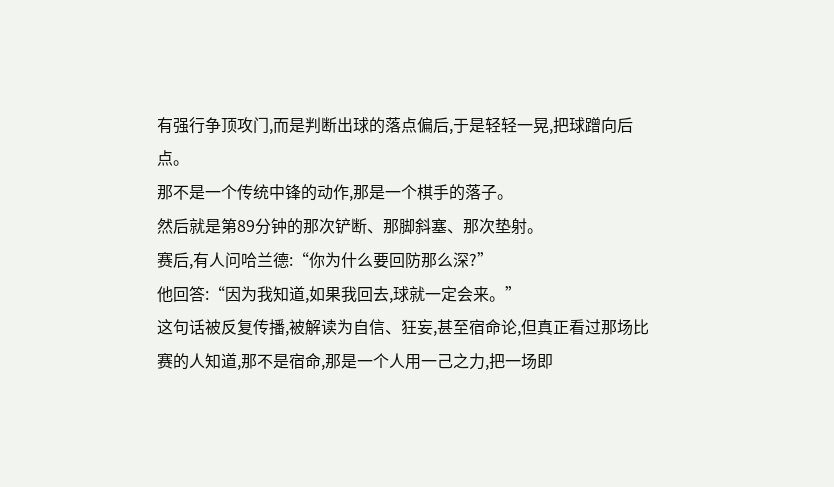有强行争顶攻门,而是判断出球的落点偏后,于是轻轻一晃,把球蹭向后点。
那不是一个传统中锋的动作,那是一个棋手的落子。
然后就是第89分钟的那次铲断、那脚斜塞、那次垫射。
赛后,有人问哈兰德:“你为什么要回防那么深?”
他回答:“因为我知道,如果我回去,球就一定会来。”
这句话被反复传播,被解读为自信、狂妄,甚至宿命论,但真正看过那场比赛的人知道,那不是宿命,那是一个人用一己之力,把一场即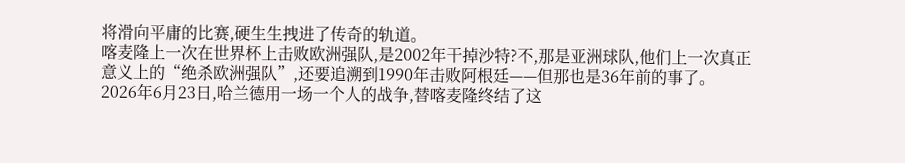将滑向平庸的比赛,硬生生拽进了传奇的轨道。
喀麦隆上一次在世界杯上击败欧洲强队,是2002年干掉沙特?不,那是亚洲球队,他们上一次真正意义上的“绝杀欧洲强队”,还要追溯到1990年击败阿根廷——但那也是36年前的事了。
2026年6月23日,哈兰德用一场一个人的战争,替喀麦隆终结了这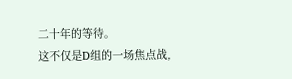二十年的等待。
这不仅是D组的一场焦点战,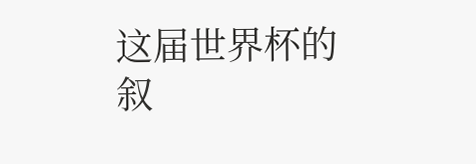这届世界杯的叙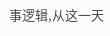事逻辑,从这一天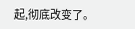起,彻底改变了。